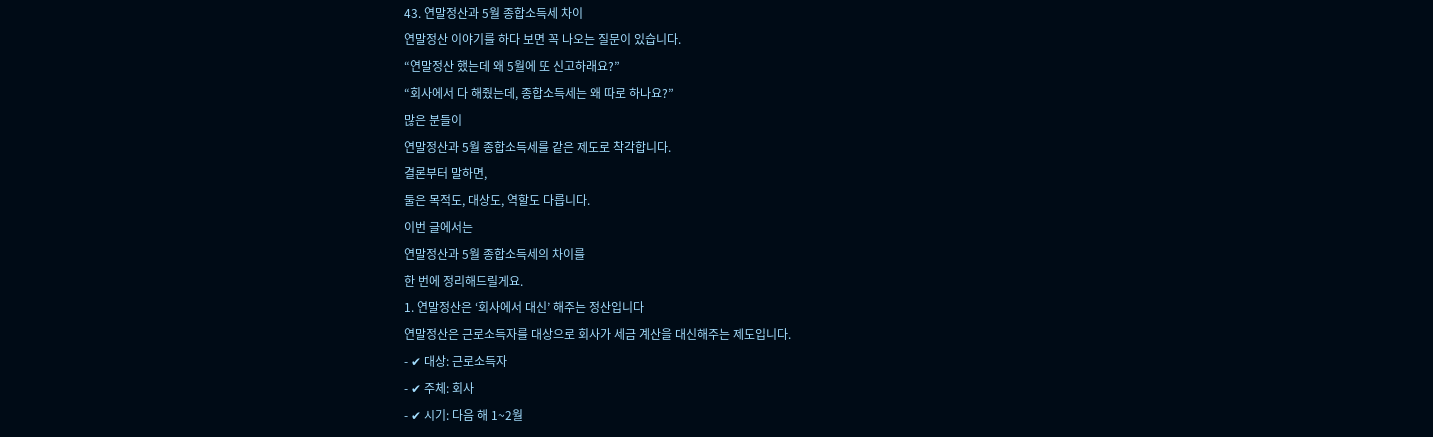43. 연말정산과 5월 종합소득세 차이
연말정산 이야기를 하다 보면 꼭 나오는 질문이 있습니다.
“연말정산 했는데 왜 5월에 또 신고하래요?”
“회사에서 다 해줬는데, 종합소득세는 왜 따로 하나요?”
많은 분들이
연말정산과 5월 종합소득세를 같은 제도로 착각합니다.
결론부터 말하면,
둘은 목적도, 대상도, 역할도 다릅니다.
이번 글에서는
연말정산과 5월 종합소득세의 차이를
한 번에 정리해드릴게요.
1. 연말정산은 ‘회사에서 대신’ 해주는 정산입니다
연말정산은 근로소득자를 대상으로 회사가 세금 계산을 대신해주는 제도입니다.
- ✔ 대상: 근로소득자
- ✔ 주체: 회사
- ✔ 시기: 다음 해 1~2월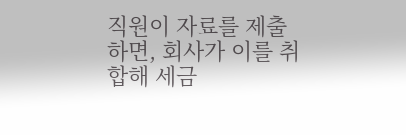직원이 자료를 제출하면, 회사가 이를 취합해 세금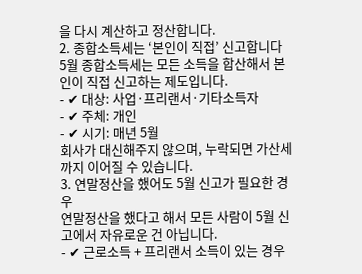을 다시 계산하고 정산합니다.
2. 종합소득세는 ‘본인이 직접’ 신고합니다
5월 종합소득세는 모든 소득을 합산해서 본인이 직접 신고하는 제도입니다.
- ✔ 대상: 사업·프리랜서·기타소득자
- ✔ 주체: 개인
- ✔ 시기: 매년 5월
회사가 대신해주지 않으며, 누락되면 가산세까지 이어질 수 있습니다.
3. 연말정산을 했어도 5월 신고가 필요한 경우
연말정산을 했다고 해서 모든 사람이 5월 신고에서 자유로운 건 아닙니다.
- ✔ 근로소득 + 프리랜서 소득이 있는 경우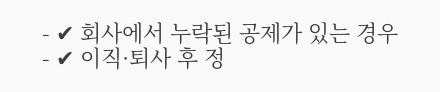- ✔ 회사에서 누락된 공제가 있는 경우
- ✔ 이직·퇴사 후 정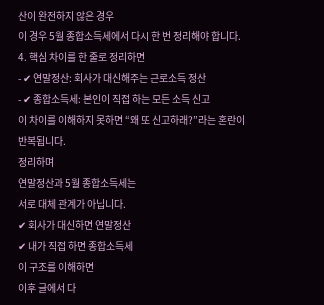산이 완전하지 않은 경우
이 경우 5월 종합소득세에서 다시 한 번 정리해야 합니다.
4. 핵심 차이를 한 줄로 정리하면
- ✔ 연말정산: 회사가 대신해주는 근로소득 정산
- ✔ 종합소득세: 본인이 직접 하는 모든 소득 신고
이 차이를 이해하지 못하면 “왜 또 신고하래?”라는 혼란이 반복됩니다.
정리하며
연말정산과 5월 종합소득세는
서로 대체 관계가 아닙니다.
✔ 회사가 대신하면 연말정산
✔ 내가 직접 하면 종합소득세
이 구조를 이해하면
이후 글에서 다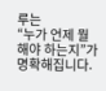루는
“누가 언제 뭘 해야 하는지”가 명확해집니다.